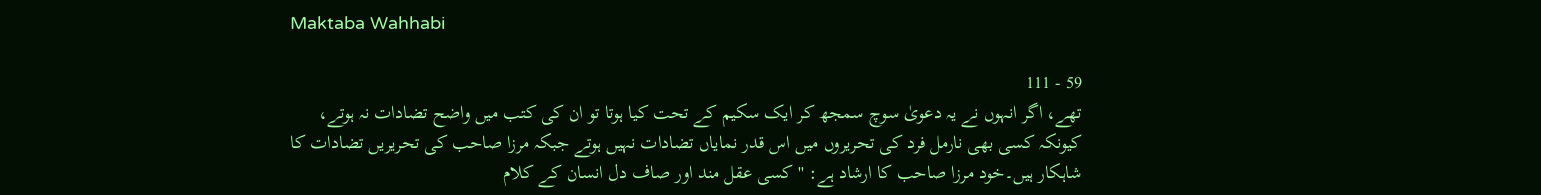Maktaba Wahhabi

59 - 111
تھے، اگر انہوں نے یہ دعویٰ سوچ سمجھ کر ایک سکیم کے تحت کیا ہوتا تو ان کی کتب میں واضح تضادات نہ ہوتے، کیونکہ کسی بھی نارمل فرد کی تحریروں میں اس قدر نمایاں تضادات نہیں ہوتے جبکہ مرزا صاحب کی تحریریں تضادات کا شاہکار ہیں۔خود مرزا صاحب کا ارشاد ہے: ''کسی عقل مند اور صاف دل انسان کے کلام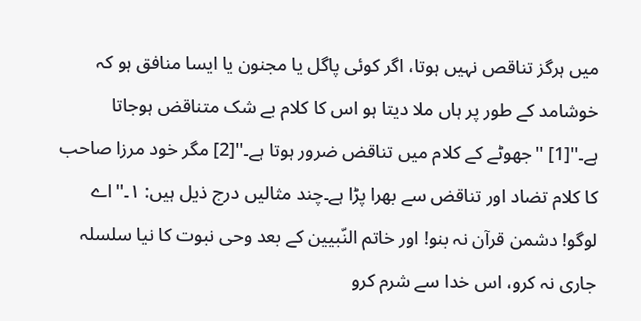میں ہرگز تناقص نہیں ہوتا، اگر کوئی پاگل یا مجنون یا ایسا منافق ہو کہ خوشامد کے طور پر ہاں ملا دیتا ہو اس کا کلام بے شک متناقض ہوجاتا ہے۔''[1] ''جھوٹے کے کلام میں تناقض ضرور ہوتا ہے۔''[2] مگر خود مرزا صاحب کا کلام تضاد اور تناقض سے بھرا پڑا ہے۔چند مثالیں درج ذیل ہیں: ۱۔''اے لوگو! دشمن قرآن نہ بنو! اور خاتم النّبیین کے بعد وحی نبوت کا نیا سلسلہ جاری نہ کرو، اس خدا سے شرم کرو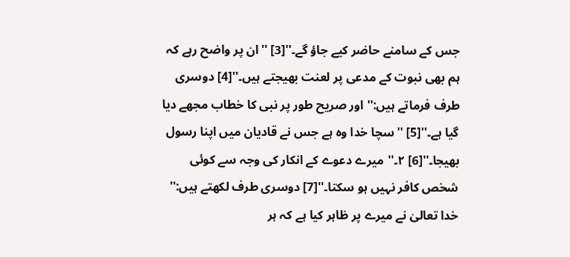جس کے سامنے حاضر کیے جاؤ گے۔''[3] ''ان پر واضح رہے کہ ہم بھی نبوت کے مدعی پر لعنت بھیجتے ہیں۔''[4] دوسری طرف فرماتے ہیں:'' اور صریح طور پر نبی کا خطاب مجھے دیا گیا ہے۔''[5] ''سچا خدا وہ ہے جس نے قادیان میں اپنا رسول بھیجا۔''[6] ۲۔''میرے دعوے کے انکار کی وجہ سے کوئی شخص کافر نہیں ہو سکتا۔''[7] دوسری طرف لکھتے ہیں:'' خدا تعالیٰ نے میرے پر ظاہر کیا ہے کہ ہر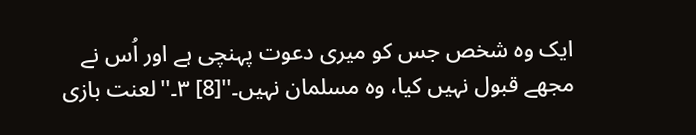ایک وہ شخص جس کو میری دعوت پہنچی ہے اور اُس نے مجھے قبول نہیں کیا، وہ مسلمان نہیں۔''[8] ۳۔''لعنت بازی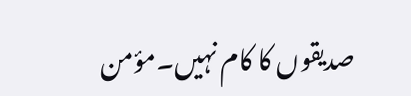صدیقوں کا کام نہیں۔مؤمن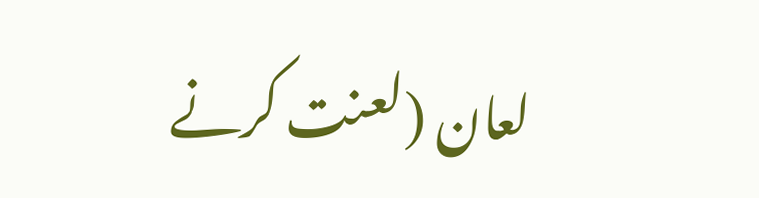لعان (لعنت کرنے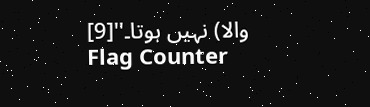والا) نہیں ہوتا۔''[9]
Flag Counter